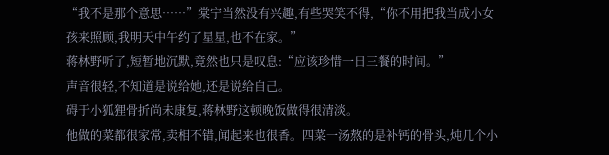“我不是那个意思……”棠宁当然没有兴趣,有些哭笑不得,“你不用把我当成小女孩来照顾,我明天中午约了星星,也不在家。”
蒋林野听了,短暂地沉默,竟然也只是叹息:“应该珍惜一日三餐的时间。”
声音很轻,不知道是说给她,还是说给自己。
碍于小狐狸骨折尚未康复,蒋林野这顿晚饭做得很清淡。
他做的菜都很家常,卖相不错,闻起来也很香。四菜一汤熬的是补钙的骨头,炖几个小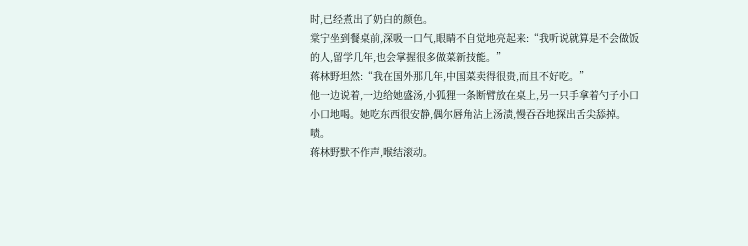时,已经煮出了奶白的颜色。
棠宁坐到餐桌前,深吸一口气,眼睛不自觉地亮起来:“我听说就算是不会做饭的人,留学几年,也会掌握很多做菜新技能。”
蒋林野坦然:“我在国外那几年,中国菜卖得很贵,而且不好吃。”
他一边说着,一边给她盛汤,小狐狸一条断臂放在桌上,另一只手拿着勺子小口小口地喝。她吃东西很安静,偶尔唇角沾上汤渍,慢吞吞地探出舌尖舔掉。
啧。
蒋林野默不作声,喉结滚动。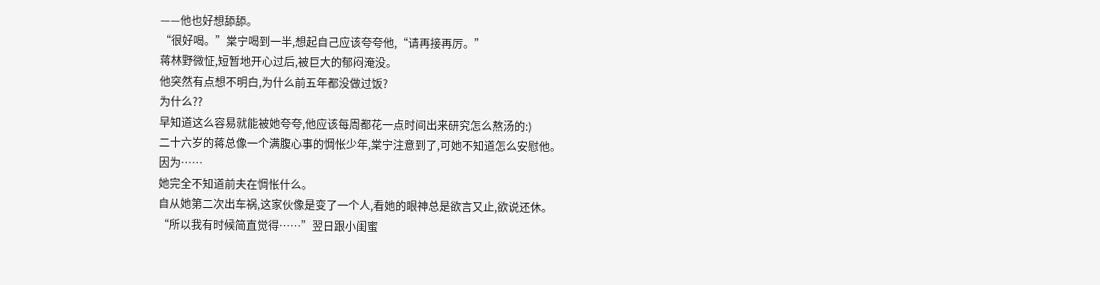——他也好想舔舔。
“很好喝。”棠宁喝到一半,想起自己应该夸夸他,“请再接再厉。”
蒋林野微怔,短暂地开心过后,被巨大的郁闷淹没。
他突然有点想不明白,为什么前五年都没做过饭?
为什么??
早知道这么容易就能被她夸夸,他应该每周都花一点时间出来研究怎么熬汤的:)
二十六岁的蒋总像一个满腹心事的惆怅少年,棠宁注意到了,可她不知道怎么安慰他。
因为……
她完全不知道前夫在惆怅什么。
自从她第二次出车祸,这家伙像是变了一个人,看她的眼神总是欲言又止,欲说还休。
“所以我有时候简直觉得……”翌日跟小闺蜜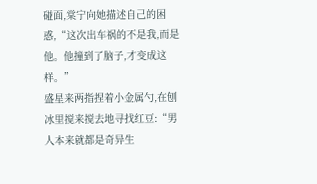碰面,棠宁向她描述自己的困惑,“这次出车祸的不是我,而是他。他撞到了脑子,才变成这样。”
盛星来两指捏着小金属勺,在刨冰里搅来搅去地寻找红豆:“男人本来就都是奇异生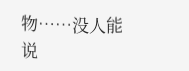物……没人能说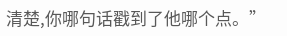清楚,你哪句话戳到了他哪个点。”